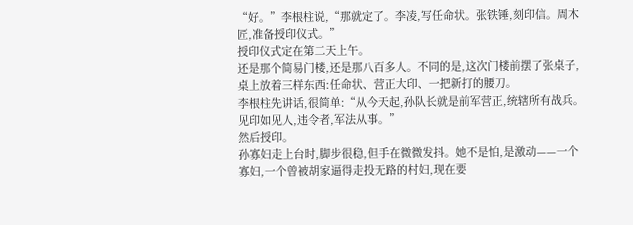“好。”李根柱说,“那就定了。李凌,写任命状。张铁锤,刻印信。周木匠,准备授印仪式。”
授印仪式定在第二天上午。
还是那个简易门楼,还是那八百多人。不同的是,这次门楼前摆了张桌子,桌上放着三样东西:任命状、营正大印、一把新打的腰刀。
李根柱先讲话,很简单:“从今天起,孙队长就是前军营正,统辖所有战兵。见印如见人,违令者,军法从事。”
然后授印。
孙寡妇走上台时,脚步很稳,但手在微微发抖。她不是怕,是激动——一个寡妇,一个曾被胡家逼得走投无路的村妇,现在要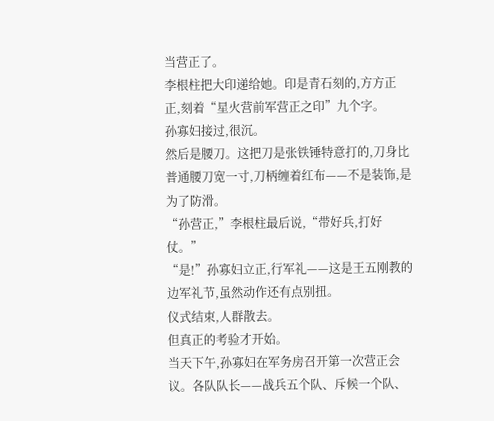当营正了。
李根柱把大印递给她。印是青石刻的,方方正正,刻着“星火营前军营正之印”九个字。
孙寡妇接过,很沉。
然后是腰刀。这把刀是张铁锤特意打的,刀身比普通腰刀宽一寸,刀柄缠着红布——不是装饰,是为了防滑。
“孙营正,”李根柱最后说,“带好兵,打好仗。”
“是!”孙寡妇立正,行军礼——这是王五刚教的边军礼节,虽然动作还有点别扭。
仪式结束,人群散去。
但真正的考验才开始。
当天下午,孙寡妇在军务房召开第一次营正会议。各队队长——战兵五个队、斥候一个队、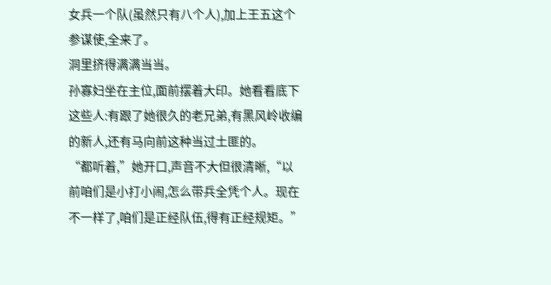女兵一个队(虽然只有八个人),加上王五这个参谋使,全来了。
洞里挤得满满当当。
孙寡妇坐在主位,面前摆着大印。她看看底下这些人:有跟了她很久的老兄弟,有黑风岭收编的新人,还有马向前这种当过土匪的。
“都听着,”她开口,声音不大但很清晰,“以前咱们是小打小闹,怎么带兵全凭个人。现在不一样了,咱们是正经队伍,得有正经规矩。”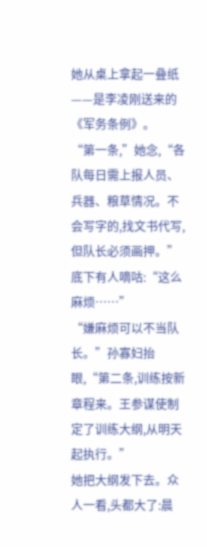她从桌上拿起一叠纸——是李凌刚送来的《军务条例》。
“第一条,”她念,“各队每日需上报人员、兵器、粮草情况。不会写字的,找文书代写,但队长必须画押。”
底下有人嘀咕:“这么麻烦……”
“嫌麻烦可以不当队长。”孙寡妇抬眼,“第二条,训练按新章程来。王参谋使制定了训练大纲,从明天起执行。”
她把大纲发下去。众人一看,头都大了:晨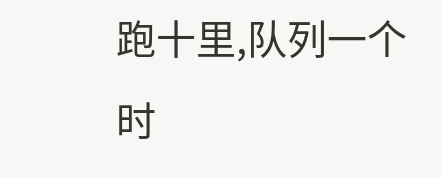跑十里,队列一个时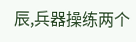辰,兵器操练两个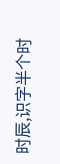时辰,识字半个时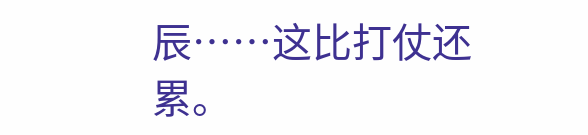辰……这比打仗还累。